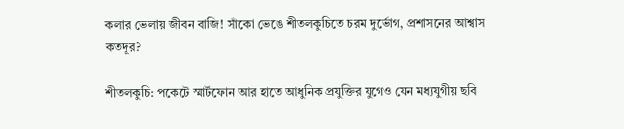কলার ভেলায় জীবন বাজি! সাঁকো ভেঙে শীতলকুচিতে চরম দুর্ভোগ, প্রশাসনের আশ্বাস কতদূর?

শীতলকুচি: পকেটে স্মার্টফোন আর হাতে আধুনিক প্রযুক্তির যুগেও যেন মধ্যযুগীয় ছবি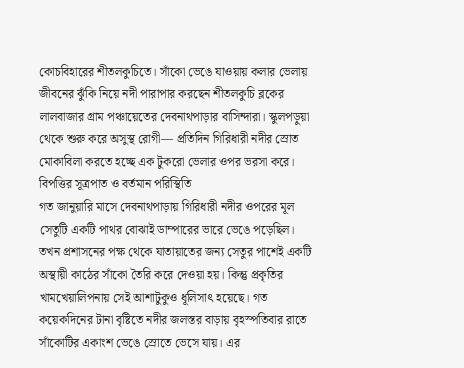কোচবিহারের শীতলকুচিতে। সাঁকো ভেঙে যাওয়ায় কলার ভেলায় জীবনের ঝুঁকি নিয়ে নদী পারাপার করছেন শীতলকুচি ব্লকের লালবাজার গ্রাম পঞ্চায়েতের দেবনাথপাড়ার বাসিন্দারা। স্কুলপড়ুয়া থেকে শুরু করে অসুস্থ রোগী— প্রতিদিন গিরিধারী নদীর স্রোত মোকাবিলা করতে হচ্ছে এক টুকরো ভেলার ওপর ভরসা করে।
বিপত্তির সূত্রপাত ও বর্তমান পরিস্থিতি
গত জানুয়ারি মাসে দেবনাথপাড়ায় গিরিধারী নদীর ওপরের মূল সেতুটি একটি পাথর বোঝাই ডাম্পারের ভারে ভেঙে পড়েছিল। তখন প্রশাসনের পক্ষ থেকে যাতায়াতের জন্য সেতুর পাশেই একটি অস্থায়ী কাঠের সাঁকো তৈরি করে দেওয়া হয়। কিন্তু প্রকৃতির খামখেয়ালিপনায় সেই আশাটুকুও ধূলিসাৎ হয়েছে। গত কয়েকদিনের টানা বৃষ্টিতে নদীর জলস্তর বাড়ায় বৃহস্পতিবার রাতে সাঁকোটির একাংশ ভেঙে স্রোতে ভেসে যায়। এর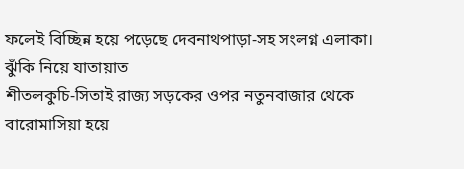ফলেই বিচ্ছিন্ন হয়ে পড়েছে দেবনাথপাড়া-সহ সংলগ্ন এলাকা।
ঝুঁকি নিয়ে যাতায়াত
শীতলকুচি-সিতাই রাজ্য সড়কের ওপর নতুনবাজার থেকে বারোমাসিয়া হয়ে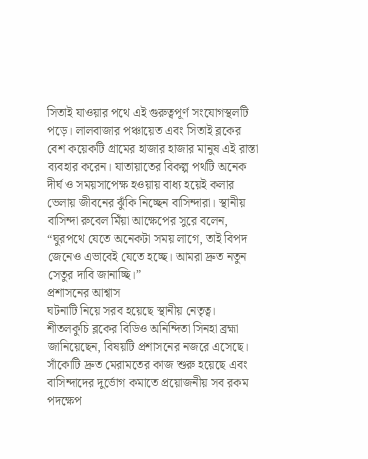সিতাই যাওয়ার পথে এই গুরুত্বপূর্ণ সংযোগস্থলটি পড়ে। লালবাজার পঞ্চায়েত এবং সিতাই ব্লকের বেশ কয়েকটি গ্রামের হাজার হাজার মানুষ এই রাস্তা ব্যবহার করেন। যাতায়াতের বিকল্প পথটি অনেক দীর্ঘ ও সময়সাপেক্ষ হওয়ায় বাধ্য হয়েই কলার ভেলায় জীবনের ঝুঁকি নিচ্ছেন বাসিন্দারা। স্থানীয় বাসিন্দা রুবেল মিঁয়া আক্ষেপের সুরে বলেন, “ঘুরপথে যেতে অনেকটা সময় লাগে, তাই বিপদ জেনেও এভাবেই যেতে হচ্ছে। আমরা দ্রুত নতুন সেতুর দাবি জানাচ্ছি।”
প্রশাসনের আশ্বাস
ঘটনাটি নিয়ে সরব হয়েছে স্থানীয় নেতৃত্ব। শীতলকুচি ব্লকের বিডিও অনিন্দিতা সিনহা ব্রহ্মা জানিয়েছেন, বিষয়টি প্রশাসনের নজরে এসেছে। সাঁকোটি দ্রুত মেরামতের কাজ শুরু হয়েছে এবং বাসিন্দাদের দুর্ভোগ কমাতে প্রয়োজনীয় সব রকম পদক্ষেপ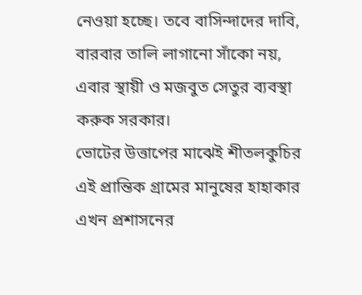নেওয়া হচ্ছে। তবে বাসিন্দাদের দাবি, বারবার তালি লাগানো সাঁকো নয়, এবার স্থায়ী ও মজবুত সেতুর ব্যবস্থা করুক সরকার।
ভোটের উত্তাপের মাঝেই শীতলকুচির এই প্রান্তিক গ্রামের মানুষের হাহাকার এখন প্রশাসনের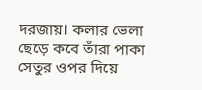দরজায়। কলার ভেলা ছেড়ে কবে তাঁরা পাকা সেতুর ওপর দিয়ে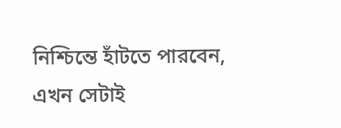নিশ্চিন্তে হাঁটতে পারবেন, এখন সেটাই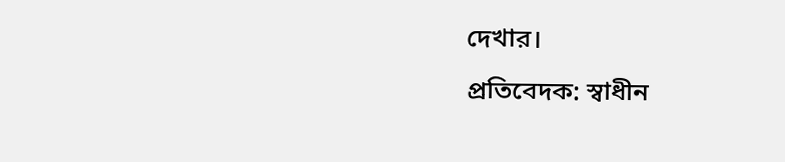দেখার।
প্রতিবেদক: স্বাধীন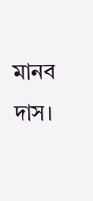মানব দাস।